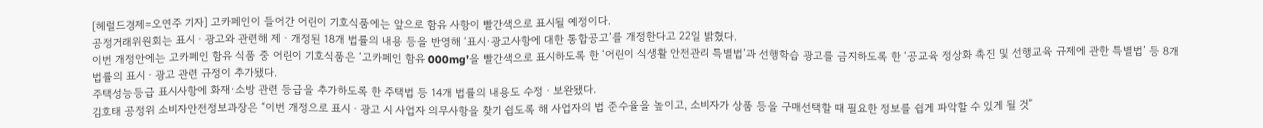[헤럴드경제=오연주 기자] 고카페인이 들어간 어린이 기호식품에는 앞으로 함유 사항이 빨간색으로 표시될 예정이다.
공정거래위원회는 표시ㆍ광고와 관련해 제ㆍ개정된 18개 법률의 내용 등을 반영해 ‘표시·광고사항에 대한 통합공고’를 개정한다고 22일 밝혔다.
이번 개정안에는 고카페인 함유 식품 중 어린이 기호식품은 ‘고카페인 함유 000mg’을 빨간색으로 표시하도록 한 ‘어린이 식생활 안전관리 특별법’과 선행학습 광고를 금지하도록 한 ‘공교육 정상화 촉진 및 선행교육 규제에 관한 특별법’ 등 8개 법률의 표시ㆍ광고 관련 규정이 추가됐다.
주택성능등급 표시사항에 화재·소방 관련 등급을 추가하도록 한 주택법 등 14개 법률의 내용도 수정ㆍ보완됐다.
김호태 공정위 소비자안전정보과장은 “이번 개정으로 표시ㆍ광고 시 사업자 의무사항을 찾기 쉽도록 해 사업자의 법 준수율을 높이고, 소비자가 상품 등을 구매선택할 때 필요한 정보를 쉽게 파악할 수 있게 될 것”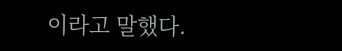이라고 말했다.